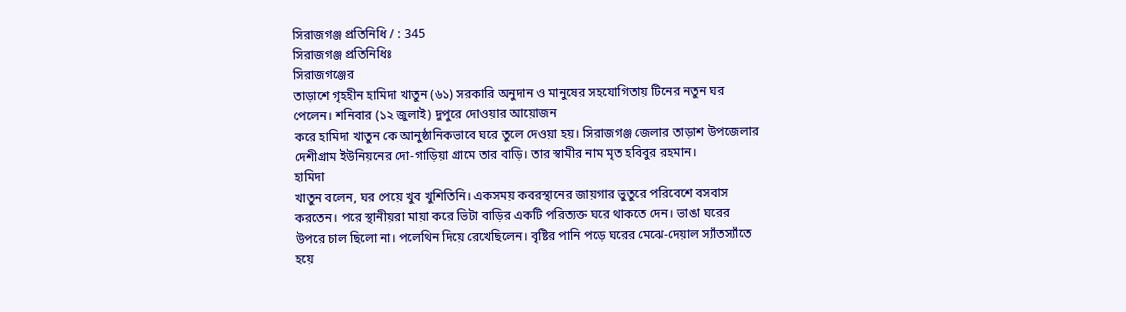সিরাজগঞ্জ প্রতিনিধি / : 345
সিরাজগঞ্জ প্রতিনিধিঃ
সিরাজগঞ্জের
তাড়াশে গৃহহীন হামিদা খাতুন (৬১) সরকারি অনুদান ও মানুষের সহযোগিতায় টিনের নতুন ঘর
পেলেন। শনিবার (১২ জুলাই) দুপুরে দোওয়ার আয়োজন
করে হামিদা খাতুন কে আনুষ্ঠানিকভাবে ঘরে তুলে দেওয়া হয়। সিরাজগঞ্জ জেলার তাড়াশ উপজেলার
দেশীগ্রাম ইউনিয়নের দো-গাড়িয়া গ্রামে তার বাড়ি। তার স্বামীর নাম মৃত হবিবুর রহমান।
হামিদা
খাতুন বলেন, ঘর পেয়ে খুব খুশিতিনি। একসময় কবরস্থানের জায়গার ভুতুরে পরিবেশে বসবাস
করতেন। পরে স্থানীয়রা মায়া করে ভিটা বাড়ির একটি পরিত্যক্ত ঘরে থাকতে দেন। ভাঙা ঘরের
উপরে চাল ছিলো না। পলেথিন দিয়ে রেখেছিলেন। বৃষ্টির পানি পড়ে ঘরের মেঝে-দেয়াল স্যাঁতস্যাঁতে
হয়ে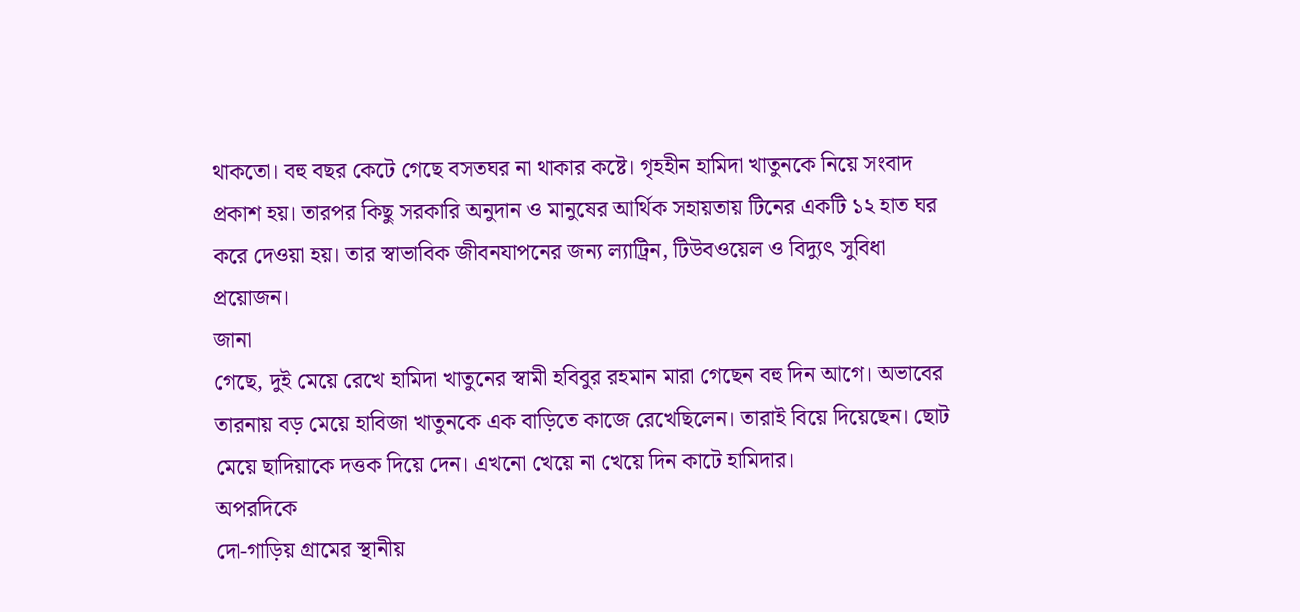থাকতো। বহু বছর কেটে গেছে বসতঘর না থাকার কষ্টে। গৃহহীন হামিদা খাতুনকে নিয়ে সংবাদ
প্রকাশ হয়। তারপর কিছু সরকারি অনুদান ও মানুষের আর্থিক সহায়তায় টিনের একটি ১২ হাত ঘর
করে দেওয়া হয়। তার স্বাভাবিক জীবনযাপনের জন্য ল্যাট্রিন, টিউবওয়েল ও বিদ্যুৎ সুবিধা
প্রয়োজন।
জানা
গেছে, দুই মেয়ে রেখে হামিদা খাতুনের স্বামী হবিবুর রহমান মারা গেছেন বহু দিন আগে। অভাবের
তারনায় বড় মেয়ে হাবিজা খাতুনকে এক বাড়িতে কাজে রেখেছিলেন। তারাই বিয়ে দিয়েছেন। ছোট
মেয়ে ছাদিয়াকে দত্তক দিয়ে দেন। এখনো খেয়ে না খেয়ে দিন কাটে হামিদার।
অপরদিকে
দো-গাড়িয় গ্রামের স্থানীয়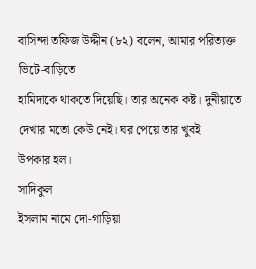বাসিন্দা তফিজ উদ্দীন (৮২) বলেন, আমার পরিত্যক্ত ভিটে-বাড়িতে
হামিদাকে থাকতে দিয়েছি। তার অনেক কষ্ট। দুনীয়াতে দেখার মতো কেউ নেই। ঘর পেয়ে তার খুবই
উপকার হল।
সাদিকুল
ইসলাম নামে দো-গাড়িয়া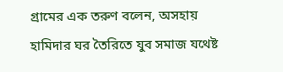গ্রামের এক তরুণ বলেন, অসহায় হামিদার ঘর তৈরিতে যুব সমাজ যথেষ্ট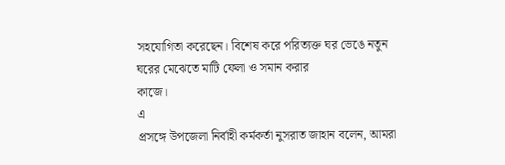সহযোগিতা করেছেন। বিশেষ করে পরিত্যক্ত ঘর ভেঙে নতুন ঘরের মেঝেতে মাটি ফেলা ও সমান করার
কাজে।
এ
প্রসঙ্গে উপজেলা নির্বাহী কর্মকর্তা নুসরাত জাহান বলেন, আমরা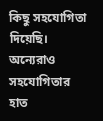কিছু সহযোগিতা দিয়েছি।
অন্যেরাও সহযোগিতার হাত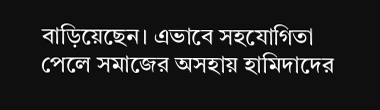বাড়িয়েছেন। এভাবে সহযোগিতা পেলে সমাজের অসহায় হামিদাদের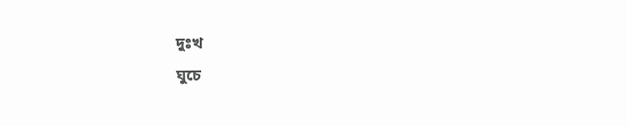দুঃখ
ঘুচে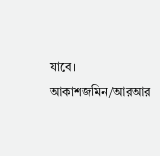যাবে।
আকাশজমিন/আরআর